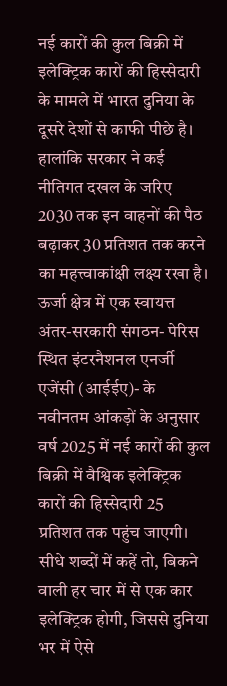नई कारों की कुल बिक्री में इलेक्ट्रिक कारों की हिस्सेदारी के मामले में भारत दुनिया के दूसरे देशों से काफी पीछे है। हालांकि सरकार ने कई नीतिगत दखल के जरिए 2030 तक इन वाहनों की पैठ बढ़ाकर 30 प्रतिशत तक करने का महत्त्वाकांक्षी लक्ष्य रखा है।
ऊर्जा क्षेत्र में एक स्वायत्त अंतर-सरकारी संगठन- पेरिस स्थित इंटरनैशनल एनर्जी एजेंसी (आईईए)- के नवीनतम आंकड़ों के अनुसार वर्ष 2025 में नई कारों की कुल बिक्री में वैश्विक इलेक्ट्रिक कारों की हिस्सेदारी 25 प्रतिशत तक पहुंच जाएगी। सीधे शब्दों में कहें तो, बिकने वाली हर चार में से एक कार इलेक्ट्रिक होगी, जिससे दुनिया भर में ऐसे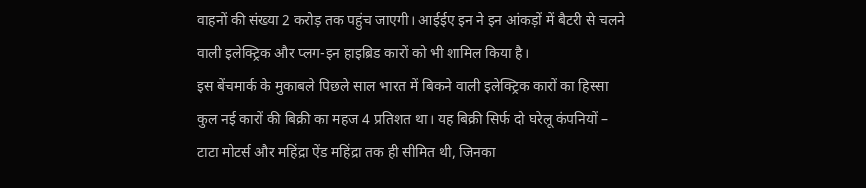वाहनों की संख्या 2 करोड़ तक पहुंच जाएगी। आईईए इन ने इन आंकड़ों में बैटरी से चलने वाली इलेक्ट्रिक और प्लग-इन हाइब्रिड कारों को भी शामिल किया है।
इस बेंचमार्क के मुकाबले पिछले साल भारत में बिकने वाली इलेक्ट्रिक कारों का हिस्सा कुल नई कारों की बिक्री का महज 4 प्रतिशत था। यह बिक्री सिर्फ दो घरेलू कंपनियों – टाटा मोटर्स और महिंद्रा ऐंड महिंद्रा तक ही सीमित थी, जिनका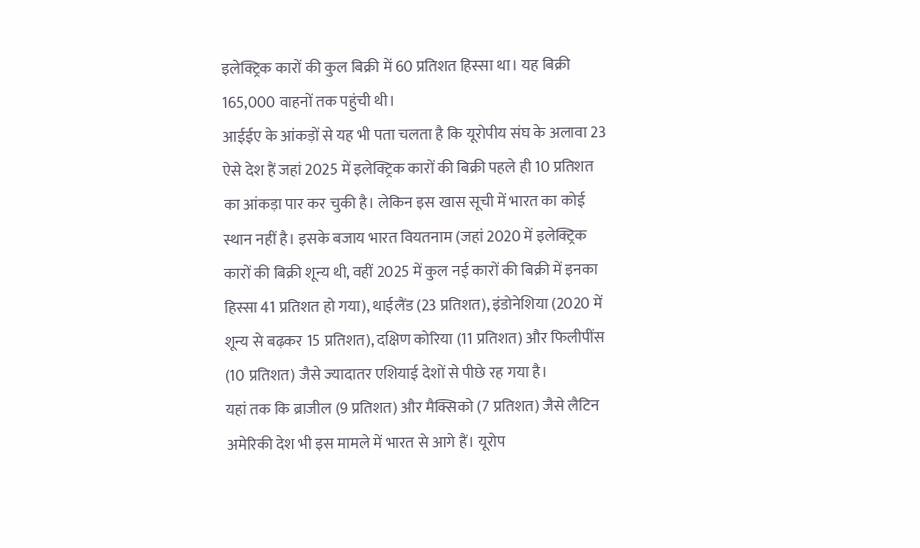इलेक्ट्रिक कारों की कुल बिक्री में 60 प्रतिशत हिस्सा था। यह बिक्री 165,000 वाहनों तक पहुंची थी।
आईईए के आंकड़ों से यह भी पता चलता है कि यूरोपीय संघ के अलावा 23 ऐसे देश हैं जहां 2025 में इलेक्ट्रिक कारों की बिक्री पहले ही 10 प्रतिशत का आंकड़ा पार कर चुकी है। लेकिन इस खास सूची में भारत का कोई स्थान नहीं है। इसके बजाय भारत वियतनाम (जहां 2020 में इलेक्ट्रिक कारों की बिक्री शून्य थी, वहीं 2025 में कुल नई कारों की बिक्री में इनका हिस्सा 41 प्रतिशत हो गया), थाईलैंड (23 प्रतिशत), इंडोनेशिया (2020 में शून्य से बढ़कर 15 प्रतिशत), दक्षिण कोरिया (11 प्रतिशत) और फिलीपींस (10 प्रतिशत) जैसे ज्यादातर एशियाई देशों से पीछे रह गया है।
यहां तक कि ब्राजील (9 प्रतिशत) और मैक्सिको (7 प्रतिशत) जैसे लैटिन अमेरिकी देश भी इस मामले में भारत से आगे हैं। यूरोप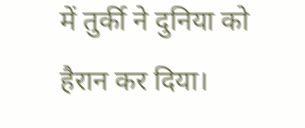में तुर्की ने दुनिया को हैरान कर दिया।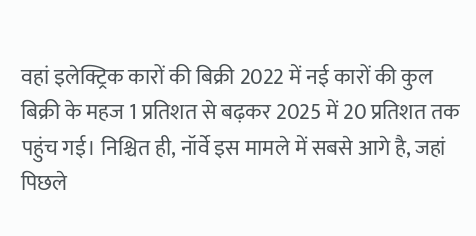वहां इलेक्ट्रिक कारों की बिक्री 2022 में नई कारों की कुल बिक्री के महज 1 प्रतिशत से बढ़कर 2025 में 20 प्रतिशत तक पहुंच गई। निश्चित ही, नॉर्वे इस मामले में सबसे आगे है, जहां पिछले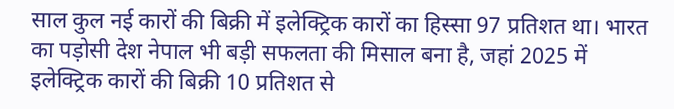साल कुल नई कारों की बिक्री में इलेक्ट्रिक कारों का हिस्सा 97 प्रतिशत था। भारत का पड़ोसी देश नेपाल भी बड़ी सफलता की मिसाल बना है, जहां 2025 में इलेक्ट्रिक कारों की बिक्री 10 प्रतिशत से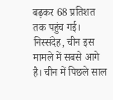बढ़कर 68 प्रतिशत तक पहुंच गई।
निस्संदेह, चीन इस मामले में सबसे आगे है। चीन में पिछले साल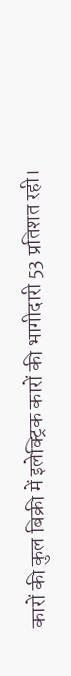कारों की कुल बिक्री में इलेक्ट्रिक कारों की भागीदारी 53 प्रतिशत रही।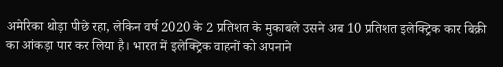अमेरिका थोड़ा पीछे रहा, लेकिन वर्ष 2020 के 2 प्रतिशत के मुकाबले उसने अब 10 प्रतिशत इलेक्ट्रिक कार बिक्री का आंकड़ा पार कर लिया है। भारत में इलेक्ट्रिक वाहनों को अपनाने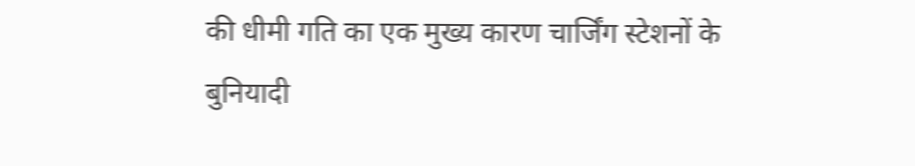की धीमी गति का एक मुख्य कारण चार्जिंग स्टेशनों के बुनियादी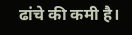ढांचे की कमी है।